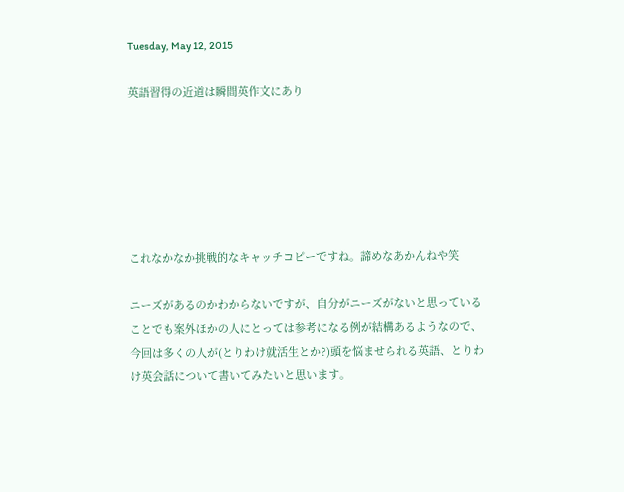Tuesday, May 12, 2015

英語習得の近道は瞬間英作文にあり






これなかなか挑戦的なキャッチコピーですね。諦めなあかんねや笑

ニーズがあるのかわからないですが、自分がニーズがないと思っていることでも案外ほかの人にとっては参考になる例が結構あるようなので、今回は多くの人が(とりわけ就活生とか?)頭を悩ませられる英語、とりわけ英会話について書いてみたいと思います。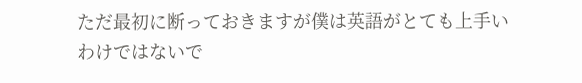ただ最初に断っておきますが僕は英語がとても上手いわけではないで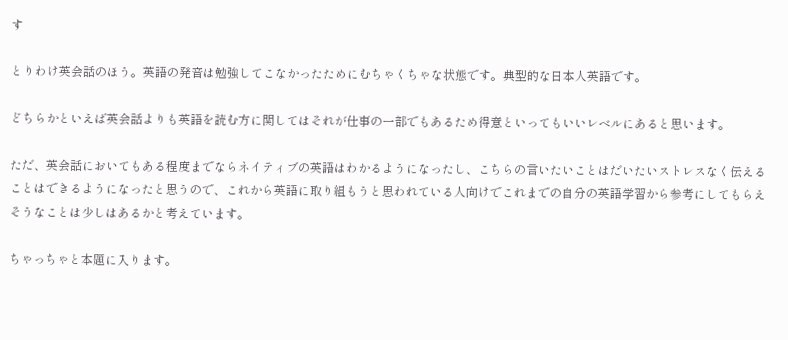す

とりわけ英会話のほう。英語の発音は勉強してこなかったためにむちゃくちゃな状態です。典型的な日本人英語です。

どちらかといえば英会話よりも英語を読む方に関してはそれが仕事の一部でもあるため得意といってもいいレベルにあると思います。

ただ、英会話においてもある程度までならネイティブの英語はわかるようになったし、こちらの言いたいことはだいたいストレスなく伝えることはできるようになったと思うので、これから英語に取り組もうと思われている人向けでこれまでの自分の英語学習から参考にしてもらえそうなことは少しはあるかと考えています。

ちゃっちゃと本題に入ります。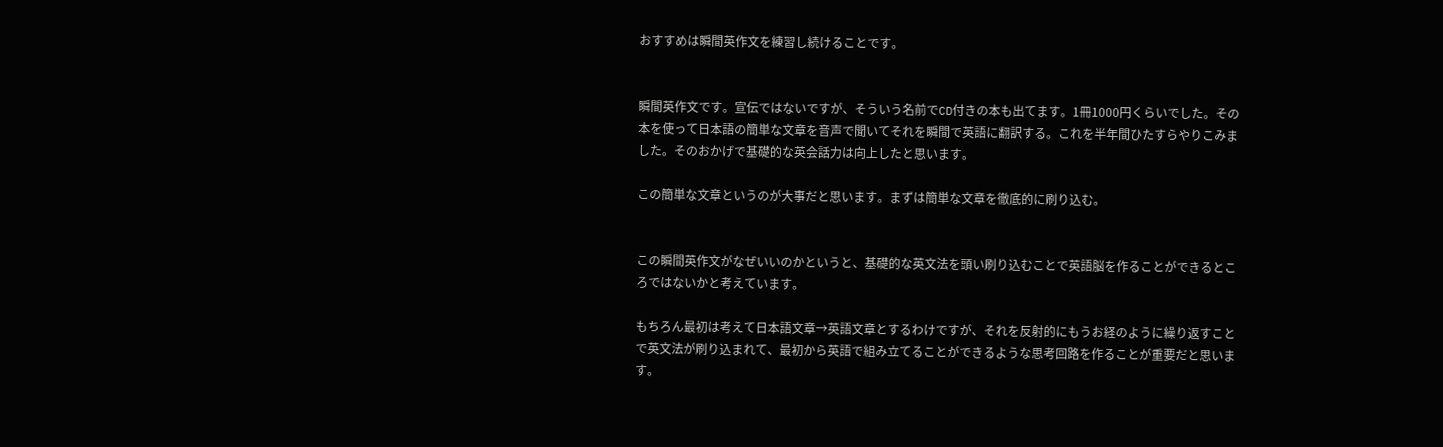おすすめは瞬間英作文を練習し続けることです。


瞬間英作文です。宣伝ではないですが、そういう名前でCD付きの本も出てます。1冊1000円くらいでした。その本を使って日本語の簡単な文章を音声で聞いてそれを瞬間で英語に翻訳する。これを半年間ひたすらやりこみました。そのおかげで基礎的な英会話力は向上したと思います。

この簡単な文章というのが大事だと思います。まずは簡単な文章を徹底的に刷り込む。


この瞬間英作文がなぜいいのかというと、基礎的な英文法を頭い刷り込むことで英語脳を作ることができるところではないかと考えています。

もちろん最初は考えて日本語文章→英語文章とするわけですが、それを反射的にもうお経のように繰り返すことで英文法が刷り込まれて、最初から英語で組み立てることができるような思考回路を作ることが重要だと思います。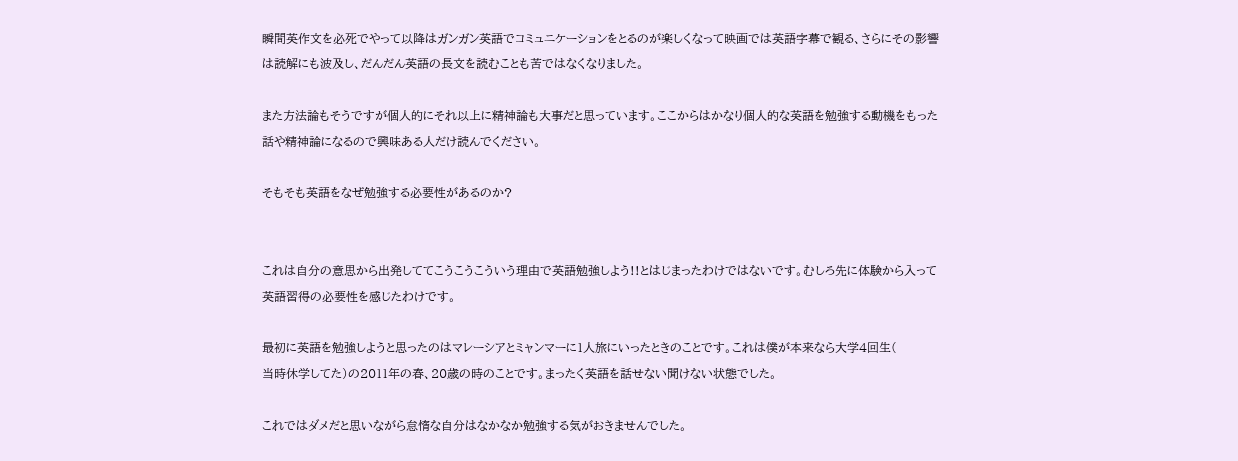瞬間英作文を必死でやって以降はガンガン英語でコミュニケーションをとるのが楽しくなって映画では英語字幕で観る、さらにその影響は読解にも波及し、だんだん英語の長文を読むことも苦ではなくなりました。

また方法論もそうですが個人的にそれ以上に精神論も大事だと思っています。ここからはかなり個人的な英語を勉強する動機をもった話や精神論になるので興味ある人だけ読んでください。

そもそも英語をなぜ勉強する必要性があるのか?


これは自分の意思から出発しててこうこうこういう理由で英語勉強しよう!!とはじまったわけではないです。むしろ先に体験から入って英語習得の必要性を感じたわけです。

最初に英語を勉強しようと思ったのはマレーシアとミャンマーに1人旅にいったときのことです。これは僕が本来なら大学4回生(
当時休学してた)の2011年の春、20歳の時のことです。まったく英語を話せない聞けない状態でした。

これではダメだと思いながら怠惰な自分はなかなか勉強する気がおきませんでした。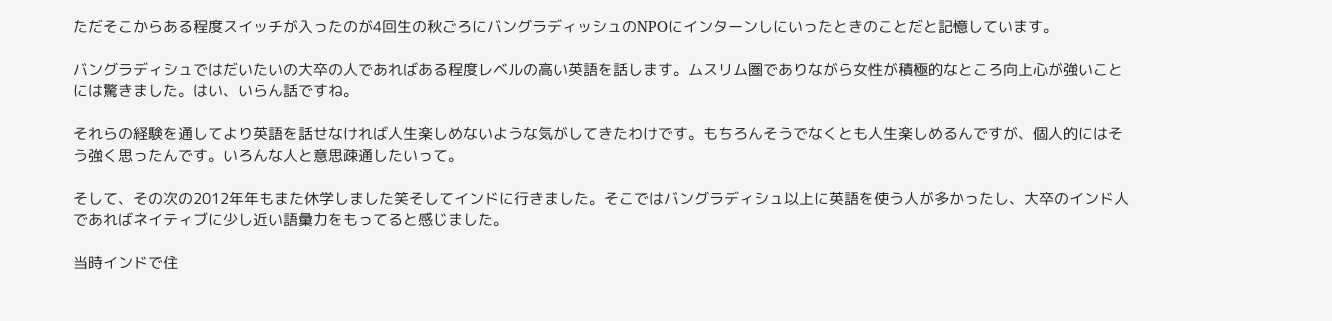ただそこからある程度スイッチが入ったのが4回生の秋ごろにバングラディッシュのNPOにインターンしにいったときのことだと記憶しています。

バングラディシュではだいたいの大卒の人であればある程度レベルの高い英語を話します。ムスリム圏でありながら女性が積極的なところ向上心が強いことには驚きました。はい、いらん話ですね。

それらの経験を通してより英語を話せなければ人生楽しめないような気がしてきたわけです。もちろんそうでなくとも人生楽しめるんですが、個人的にはそう強く思ったんです。いろんな人と意思疎通したいって。

そして、その次の2012年年もまた休学しました笑そしてインドに行きました。そこではバングラディシュ以上に英語を使う人が多かったし、大卒のインド人であればネイティブに少し近い語彙力をもってると感じました。

当時インドで住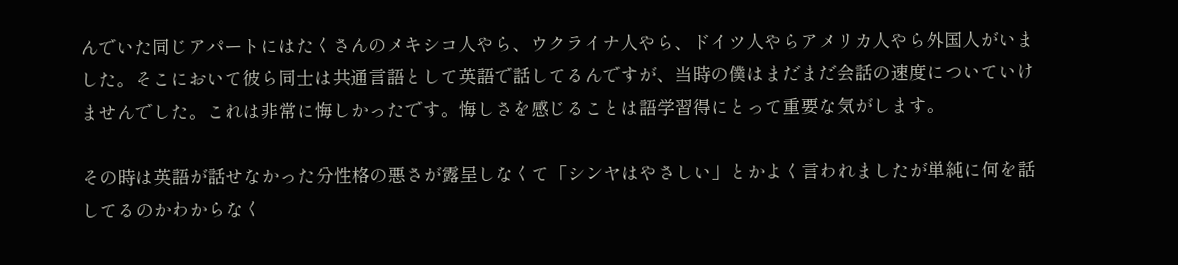んでいた同じアパートにはたくさんのメキシコ人やら、ウクライナ人やら、ドイツ人やらアメリカ人やら外国人がいました。そこにおいて彼ら同士は共通言語として英語で話してるんですが、当時の僕はまだまだ会話の速度についていけませんでした。これは非常に悔しかったです。悔しさを感じることは語学習得にとって重要な気がします。

その時は英語が話せなかった分性格の悪さが露呈しなくて「シンヤはやさしい」とかよく言われましたが単純に何を話してるのかわからなく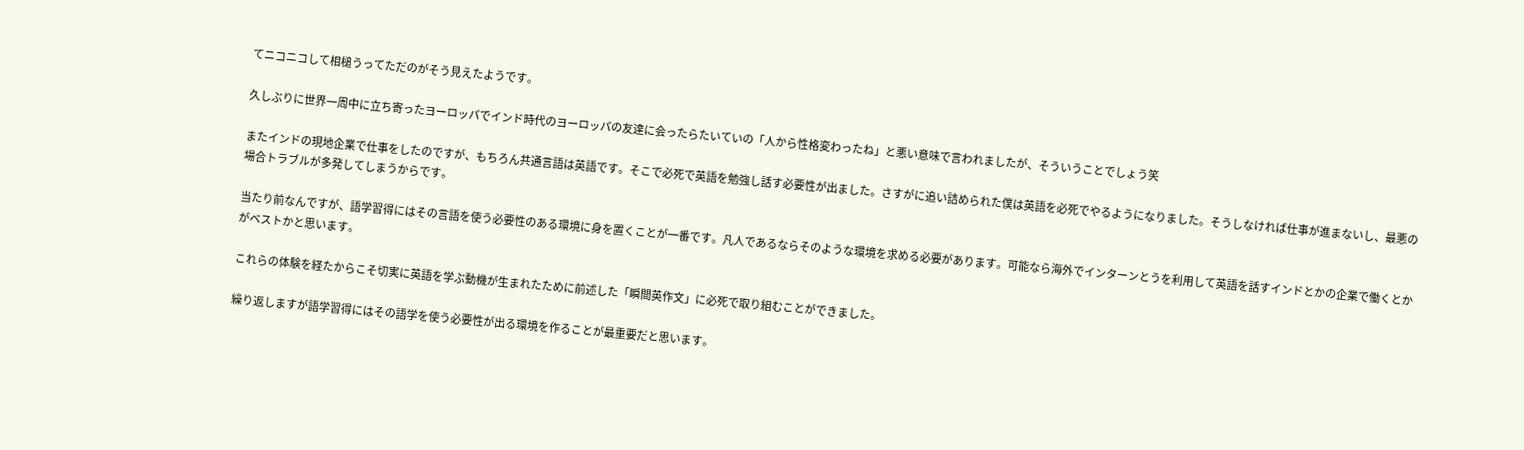てニコニコして相槌うってただのがそう見えたようです。

久しぶりに世界一周中に立ち寄ったヨーロッパでインド時代のヨーロッパの友達に会ったらたいていの「人から性格変わったね」と悪い意味で言われましたが、そういうことでしょう笑

またインドの現地企業で仕事をしたのですが、もちろん共通言語は英語です。そこで必死で英語を勉強し話す必要性が出ました。さすがに追い詰められた僕は英語を必死でやるようになりました。そうしなければ仕事が進まないし、最悪の場合トラブルが多発してしまうからです。

当たり前なんですが、語学習得にはその言語を使う必要性のある環境に身を置くことが一番です。凡人であるならそのような環境を求める必要があります。可能なら海外でインターンとうを利用して英語を話すインドとかの企業で働くとかがベストかと思います。

これらの体験を経たからこそ切実に英語を学ぶ動機が生まれたために前述した「瞬間英作文」に必死で取り組むことができました。

繰り返しますが語学習得にはその語学を使う必要性が出る環境を作ることが最重要だと思います。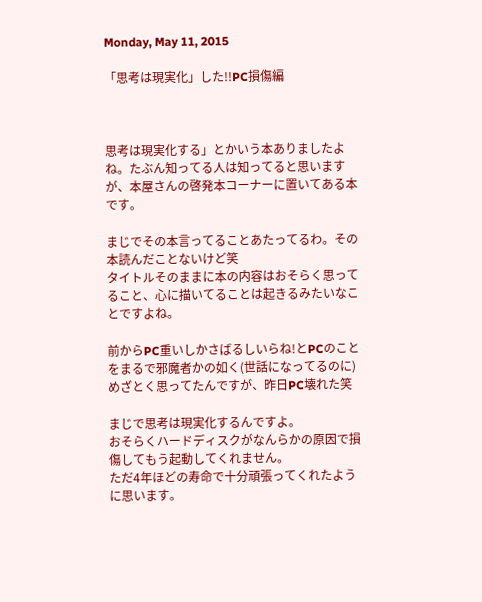Monday, May 11, 2015

「思考は現実化」した!!PC損傷編



思考は現実化する」とかいう本ありましたよね。たぶん知ってる人は知ってると思いますが、本屋さんの啓発本コーナーに置いてある本です。

まじでその本言ってることあたってるわ。その本読んだことないけど笑
タイトルそのままに本の内容はおそらく思ってること、心に描いてることは起きるみたいなことですよね。

前からPC重いしかさばるしいらね!とPCのことをまるで邪魔者かの如く(世話になってるのに)めざとく思ってたんですが、昨日PC壊れた笑

まじで思考は現実化するんですよ。
おそらくハードディスクがなんらかの原因で損傷してもう起動してくれません。
ただ4年ほどの寿命で十分頑張ってくれたように思います。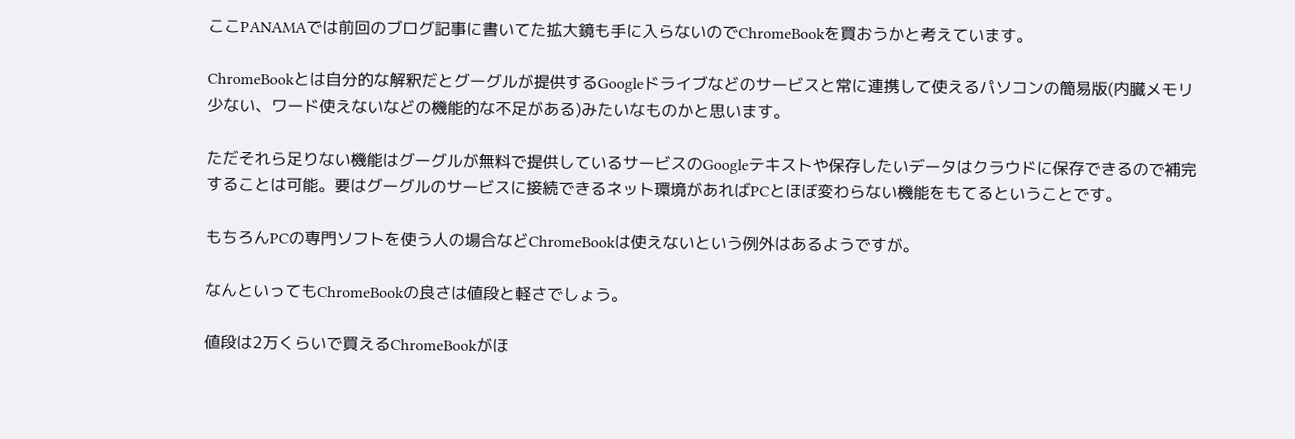ここPANAMAでは前回のブログ記事に書いてた拡大鏡も手に入らないのでChromeBookを買おうかと考えています。

ChromeBookとは自分的な解釈だとグーグルが提供するGoogleドライブなどのサービスと常に連携して使えるパソコンの簡易版(内臓メモリ少ない、ワード使えないなどの機能的な不足がある)みたいなものかと思います。

ただそれら足りない機能はグーグルが無料で提供しているサービスのGoogleテキストや保存したいデータはクラウドに保存できるので補完することは可能。要はグーグルのサービスに接続できるネット環境があればPCとほぼ変わらない機能をもてるということです。

もちろんPCの専門ソフトを使う人の場合などChromeBookは使えないという例外はあるようですが。

なんといってもChromeBookの良さは値段と軽さでしょう。

値段は2万くらいで買えるChromeBookがほ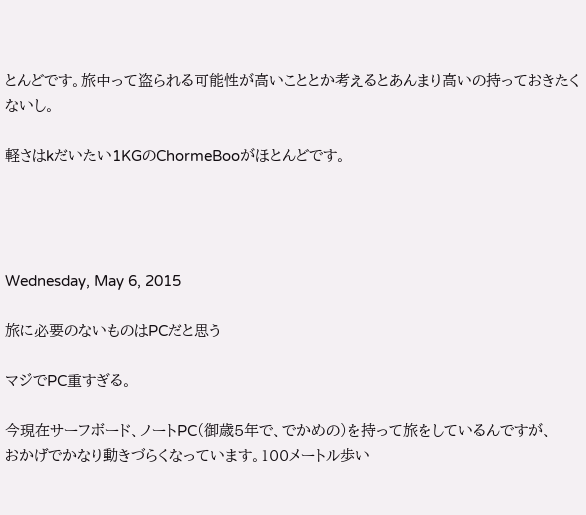とんどです。旅中って盗られる可能性が高いこととか考えるとあんまり高いの持っておきたくないし。

軽さはkだいたい1KGのChormeBooがほとんどです。




Wednesday, May 6, 2015

旅に必要のないものはPCだと思う

マジでPC重すぎる。

今現在サーフボード、ノートPC(御歳5年で、でかめの)を持って旅をしているんですが、
おかげでかなり動きづらくなっています。100メートル歩い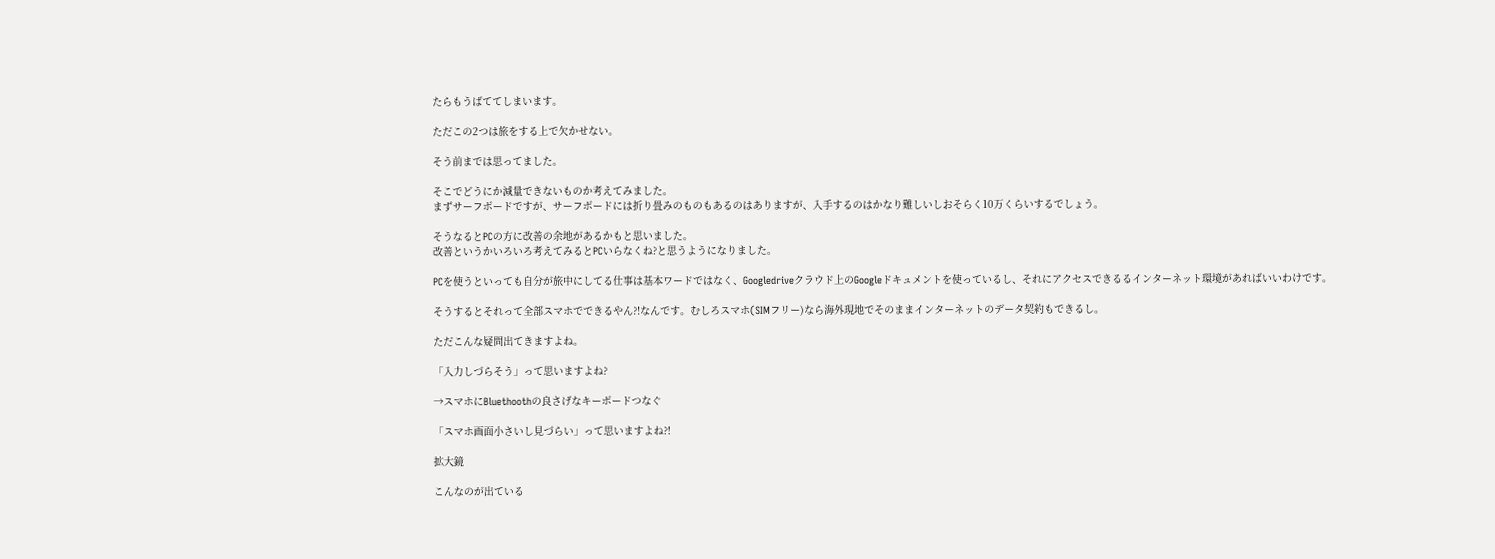たらもうばててしまいます。

ただこの2つは旅をする上で欠かせない。

そう前までは思ってました。

そこでどうにか減量できないものか考えてみました。
まずサーフボードですが、サーフボードには折り畳みのものもあるのはありますが、入手するのはかなり難しいしおそらく10万くらいするでしょう。

そうなるとPCの方に改善の余地があるかもと思いました。
改善というかいろいろ考えてみるとPCいらなくね?と思うようになりました。

PCを使うといっても自分が旅中にしてる仕事は基本ワードではなく、Googledriveクラウド上のGoogleドキュメントを使っているし、それにアクセスできるるインターネット環境があればいいわけです。

そうするとそれって全部スマホでできるやん?!なんです。むしろスマホ(SIMフリー)なら海外現地でそのままインターネットのデータ契約もできるし。

ただこんな疑問出てきますよね。

「入力しづらそう」って思いますよね?

→スマホにBluethoothの良さげなキーボードつなぐ

「スマホ画面小さいし見づらい」って思いますよね?!

拡大鏡

こんなのが出ている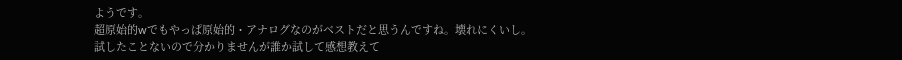ようです。
超原始的wでもやっぱ原始的・アナログなのがベストだと思うんですね。壊れにくいし。
試したことないので分かりませんが誰か試して感想教えて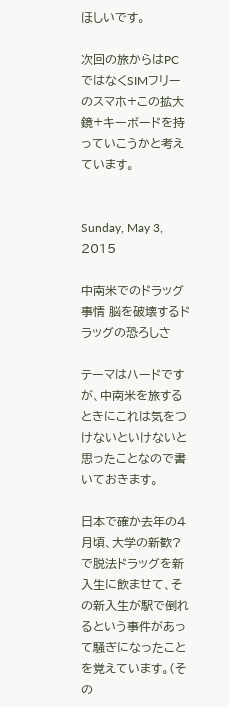ほしいです。

次回の旅からはPCではなくSIMフリーのスマホ+この拡大鏡+キーボードを持っていこうかと考えています。


Sunday, May 3, 2015

中南米でのドラッグ事情 脳を破壊するドラッグの恐ろしさ

テーマはハードですが、中南米を旅するときにこれは気をつけないといけないと思ったことなので書いておきます。

日本で確か去年の4月頃、大学の新歓?で脱法ドラッグを新入生に飲ませて、その新入生が駅で倒れるという事件があって騒ぎになったことを覚えています。(その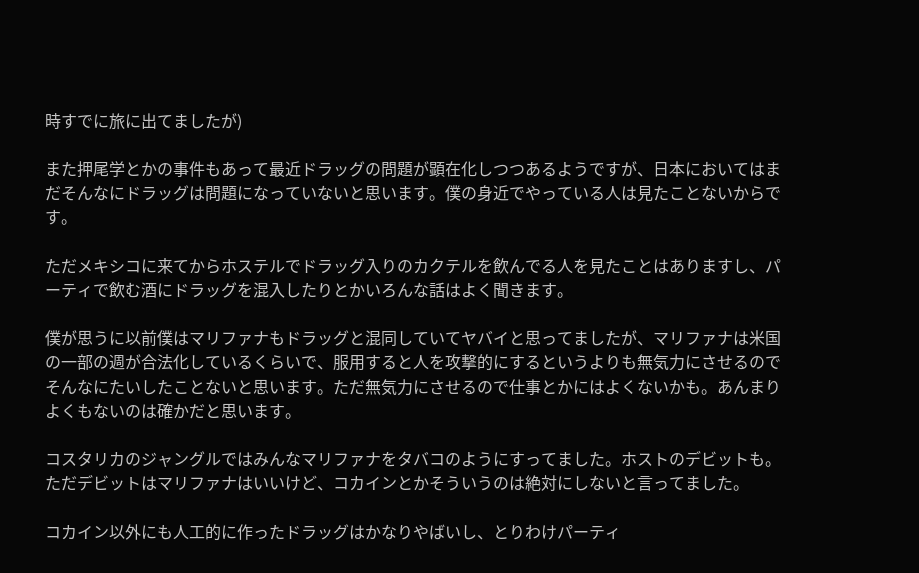時すでに旅に出てましたが)

また押尾学とかの事件もあって最近ドラッグの問題が顕在化しつつあるようですが、日本においてはまだそんなにドラッグは問題になっていないと思います。僕の身近でやっている人は見たことないからです。

ただメキシコに来てからホステルでドラッグ入りのカクテルを飲んでる人を見たことはありますし、パーティで飲む酒にドラッグを混入したりとかいろんな話はよく聞きます。

僕が思うに以前僕はマリファナもドラッグと混同していてヤバイと思ってましたが、マリファナは米国の一部の週が合法化しているくらいで、服用すると人を攻撃的にするというよりも無気力にさせるのでそんなにたいしたことないと思います。ただ無気力にさせるので仕事とかにはよくないかも。あんまりよくもないのは確かだと思います。

コスタリカのジャングルではみんなマリファナをタバコのようにすってました。ホストのデビットも。ただデビットはマリファナはいいけど、コカインとかそういうのは絶対にしないと言ってました。

コカイン以外にも人工的に作ったドラッグはかなりやばいし、とりわけパーティ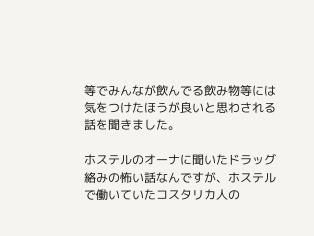等でみんなが飲んでる飲み物等には気をつけたほうが良いと思わされる話を聞きました。

ホステルのオーナに聞いたドラッグ絡みの怖い話なんですが、ホステルで働いていたコスタリカ人の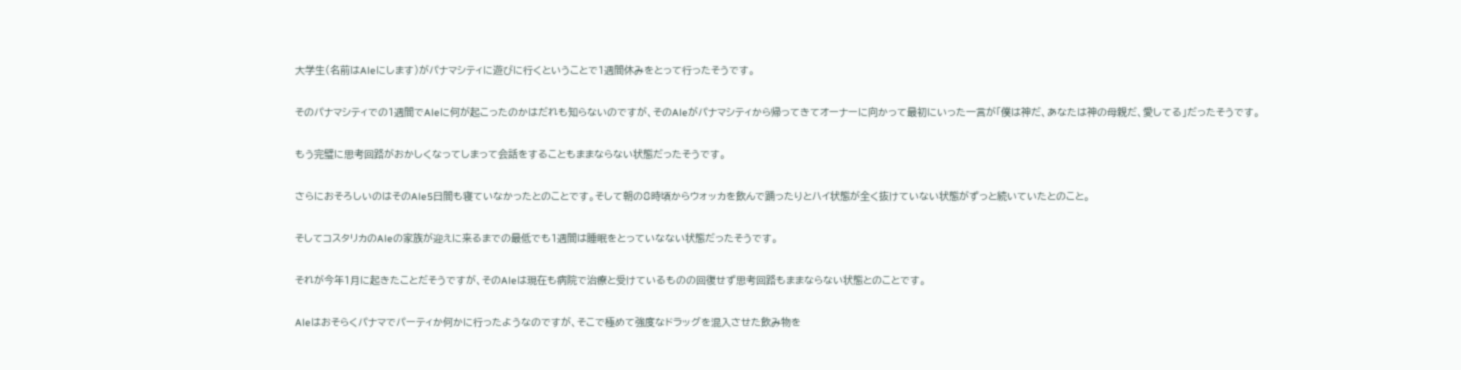大学生(名前はAleにします)がパナマシティに遊びに行くということで1週間休みをとって行ったそうです。

そのパナマシティでの1週間でAleに何が起こったのかはだれも知らないのですが、そのAleがパナマシティから帰ってきてオーナーに向かって最初にいった一言が「僕は神だ、あなたは神の母親だ、愛してる」だったそうです。

もう完璧に思考回路がおかしくなってしまって会話をすることもままならない状態だったそうです。

さらにおそろしいのはそのAle5日間も寝ていなかったとのことです。そして朝の8時頃からウォッカを飲んで踊ったりとハイ状態が全く抜けていない状態がずっと続いていたとのこと。

そしてコスタリカのAleの家族が迎えに来るまでの最低でも1週間は睡眠をとっていなない状態だったそうです。

それが今年1月に起きたことだそうですが、そのAleは現在も病院で治療と受けているものの回復せず思考回路もままならない状態とのことです。

Aleはおそらくパナマでパーティか何かに行ったようなのですが、そこで極めて強度なドラッグを混入させた飲み物を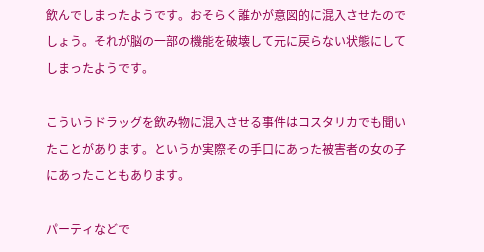飲んでしまったようです。おそらく誰かが意図的に混入させたのでしょう。それが脳の一部の機能を破壊して元に戻らない状態にしてしまったようです。

こういうドラッグを飲み物に混入させる事件はコスタリカでも聞いたことがあります。というか実際その手口にあった被害者の女の子にあったこともあります。

パーティなどで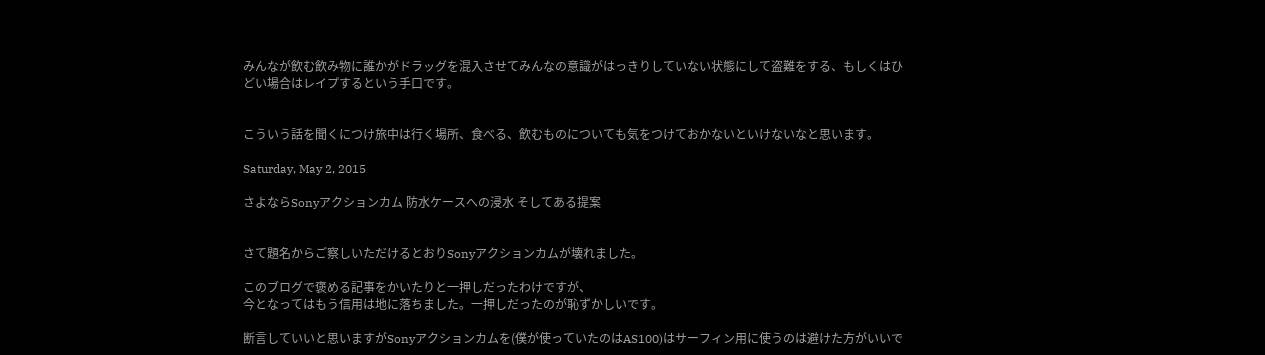みんなが飲む飲み物に誰かがドラッグを混入させてみんなの意識がはっきりしていない状態にして盗難をする、もしくはひどい場合はレイプするという手口です。


こういう話を聞くにつけ旅中は行く場所、食べる、飲むものについても気をつけておかないといけないなと思います。

Saturday, May 2, 2015

さよならSonyアクションカム 防水ケースへの浸水 そしてある提案


さて題名からご察しいただけるとおりSonyアクションカムが壊れました。

このブログで褒める記事をかいたりと一押しだったわけですが、
今となってはもう信用は地に落ちました。一押しだったのが恥ずかしいです。

断言していいと思いますがSonyアクションカムを(僕が使っていたのはAS100)はサーフィン用に使うのは避けた方がいいで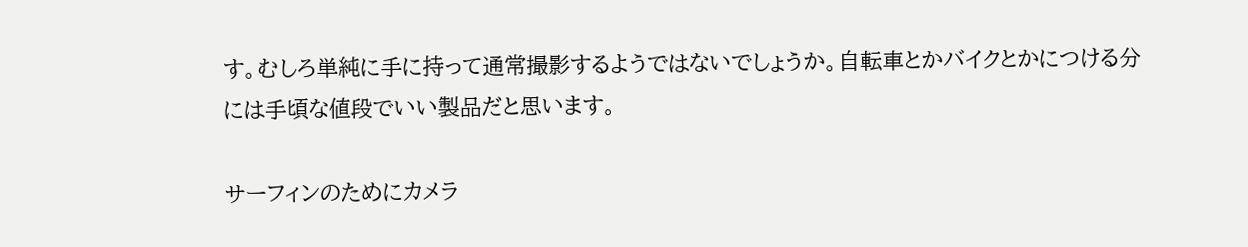す。むしろ単純に手に持って通常撮影するようではないでしょうか。自転車とかバイクとかにつける分には手頃な値段でいい製品だと思います。

サーフィンのためにカメラ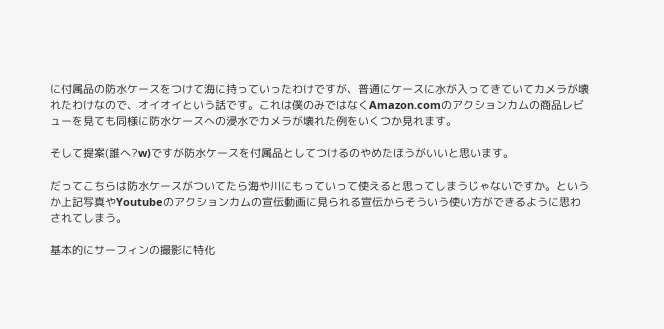に付属品の防水ケースをつけて海に持っていったわけですが、普通にケースに水が入ってきていてカメラが壊れたわけなので、オイオイという話です。これは僕のみではなくAmazon.comのアクションカムの商品レビューを見ても同様に防水ケースへの浸水でカメラが壊れた例をいくつか見れます。

そして提案(誰へ?w)ですが防水ケースを付属品としてつけるのやめたほうがいいと思います。

だってこちらは防水ケースがついてたら海や川にもっていって使えると思ってしまうじゃないですか。というか上記写真やYoutubeのアクションカムの宣伝動画に見られる宣伝からそういう使い方ができるように思わされてしまう。

基本的にサーフィンの撮影に特化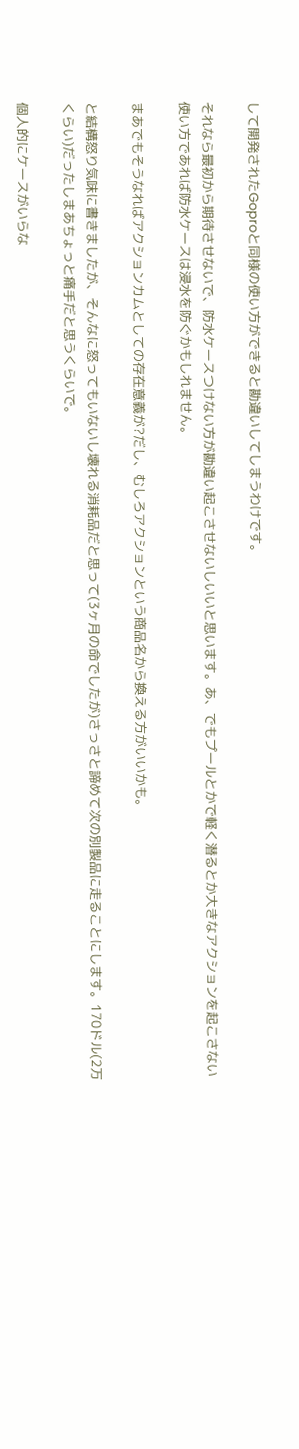して開発されたGoproと同様の使い方ができると勘違いしてしまうわけです。

それなら最初から期待させないで、防水ケースつけない方が勘違い起こさせないしいいと思います。あ、でもプールとかで軽く潜るとか大きなアクションを起こさない使い方であれば防水ケースは浸水を防ぐかもしれません。

まあでもそうなればアクションカムとしての存在意義が?だし、むしろアクションという商品名から換える方がいいかも。

と結構怒り気味に書きましたが、そんなに怒ってもいないし壊れる消耗品だと思って(3ヶ月の命でしたが)さっさと諦めて次の別製品に走ることにします。170ドル(2万くらい)だったしまあちょっと痛手だと思うくらいで。

個人的にケースがいらな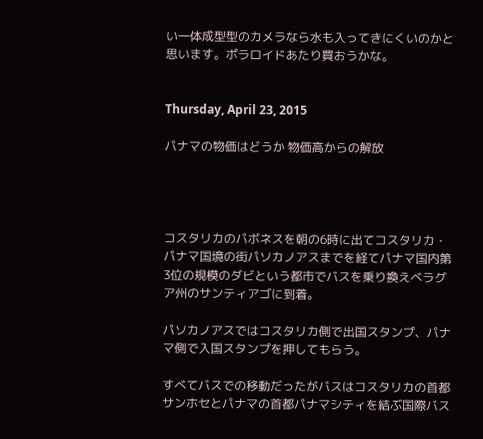い一体成型型のカメラなら水も入ってきにくいのかと思います。ポラロイドあたり買おうかな。


Thursday, April 23, 2015

パナマの物価はどうか 物価高からの解放




コスタリカのパボネスを朝の6時に出てコスタリカ・パナマ国境の街パソカノアスまでを経てパナマ国内第3位の規模のダビという都市でバスを乗り換えべラグア州のサンティアゴに到着。

パソカノアスではコスタリカ側で出国スタンプ、パナマ側で入国スタンプを押してもらう。

すべてバスでの移動だったがバスはコスタリカの首都サンホセとパナマの首都パナマシティを結ぶ国際バス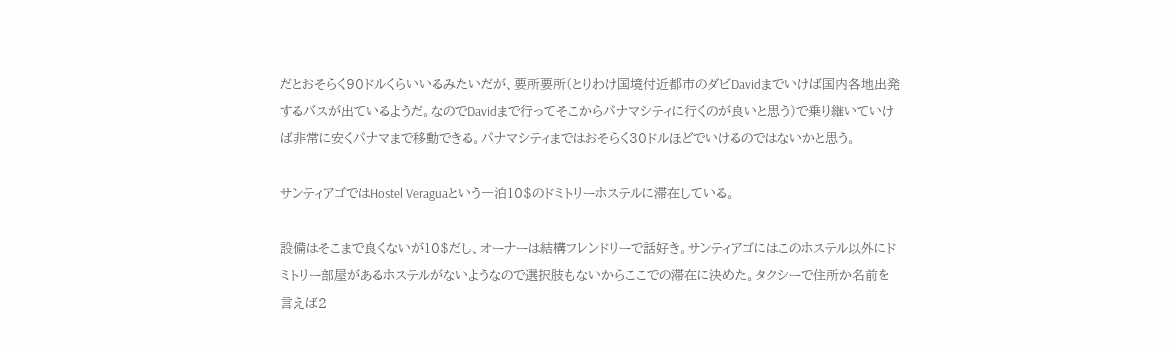だとおそらく90ドルくらいいるみたいだが、要所要所(とりわけ国境付近都市のダビDavidまでいけば国内各地出発するバスが出ているようだ。なのでDavidまで行ってそこからパナマシティに行くのが良いと思う)で乗り継いていけば非常に安くパナマまで移動できる。パナマシティまではおそらく30ドルほどでいけるのではないかと思う。

サンティアゴではHostel Veraguaという一泊10$のドミトリーホステルに滞在している。

設備はそこまで良くないが10$だし、オーナーは結構フレンドリーで話好き。サンティアゴにはこのホステル以外にドミトリー部屋があるホステルがないようなので選択肢もないからここでの滞在に決めた。タクシーで住所か名前を言えば2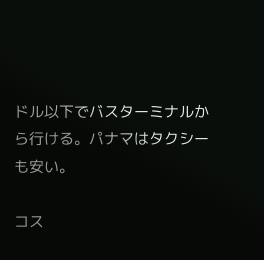ドル以下でバスターミナルから行ける。パナマはタクシーも安い。

コス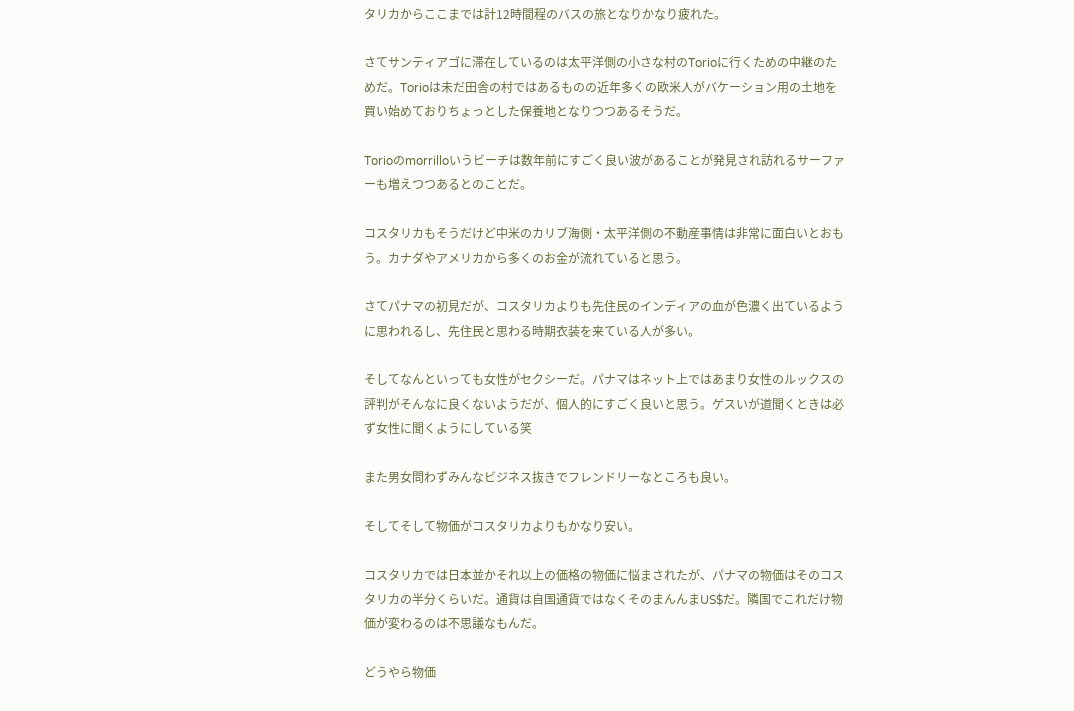タリカからここまでは計12時間程のバスの旅となりかなり疲れた。

さてサンティアゴに滞在しているのは太平洋側の小さな村のTorioに行くための中継のためだ。Torioは未だ田舎の村ではあるものの近年多くの欧米人がバケーション用の土地を買い始めておりちょっとした保養地となりつつあるそうだ。

Torioのmorrilloいうビーチは数年前にすごく良い波があることが発見され訪れるサーファーも増えつつあるとのことだ。

コスタリカもそうだけど中米のカリブ海側・太平洋側の不動産事情は非常に面白いとおもう。カナダやアメリカから多くのお金が流れていると思う。

さてパナマの初見だが、コスタリカよりも先住民のインディアの血が色濃く出ているように思われるし、先住民と思わる時期衣装を来ている人が多い。

そしてなんといっても女性がセクシーだ。パナマはネット上ではあまり女性のルックスの評判がそんなに良くないようだが、個人的にすごく良いと思う。ゲスいが道聞くときは必ず女性に聞くようにしている笑

また男女問わずみんなビジネス抜きでフレンドリーなところも良い。

そしてそして物価がコスタリカよりもかなり安い。

コスタリカでは日本並かそれ以上の価格の物価に悩まされたが、パナマの物価はそのコスタリカの半分くらいだ。通貨は自国通貨ではなくそのまんんまUS$だ。隣国でこれだけ物価が変わるのは不思議なもんだ。

どうやら物価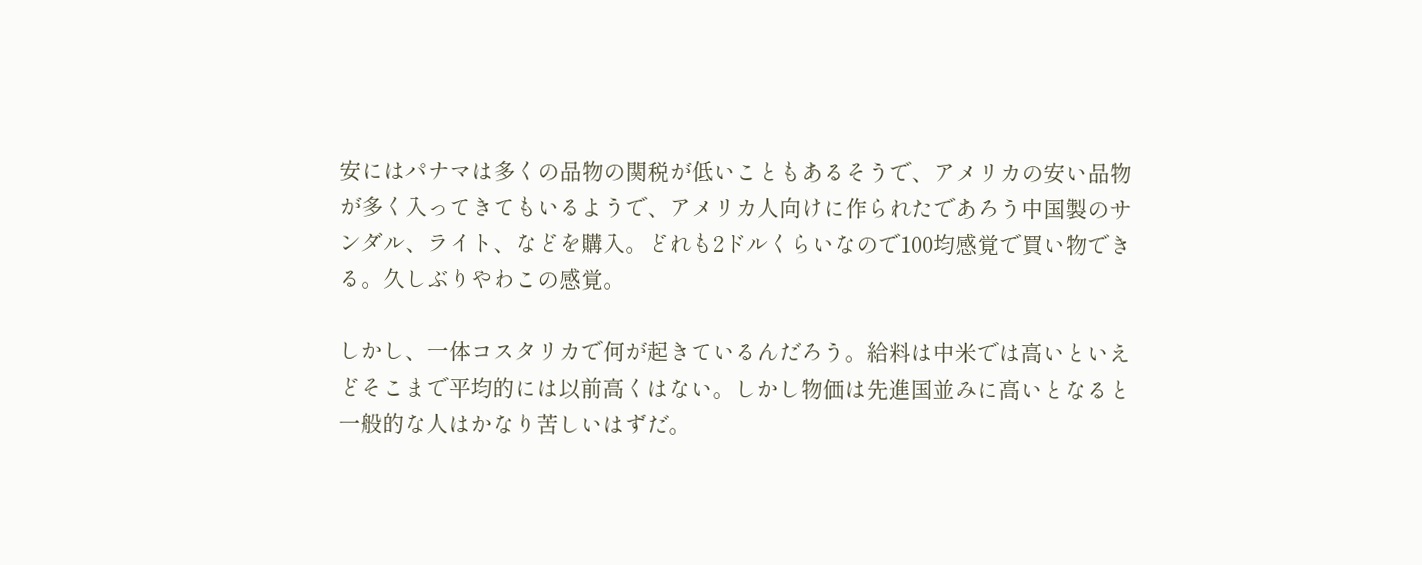安にはパナマは多くの品物の関税が低いこともあるそうで、アメリカの安い品物が多く入ってきてもいるようで、アメリカ人向けに作られたであろう中国製のサンダル、ライト、などを購入。どれも2ドルくらいなので100均感覚で買い物できる。久しぶりやわこの感覚。

しかし、一体コスタリカで何が起きているんだろう。給料は中米では高いといえどそこまで平均的には以前高くはない。しかし物価は先進国並みに高いとなると一般的な人はかなり苦しいはずだ。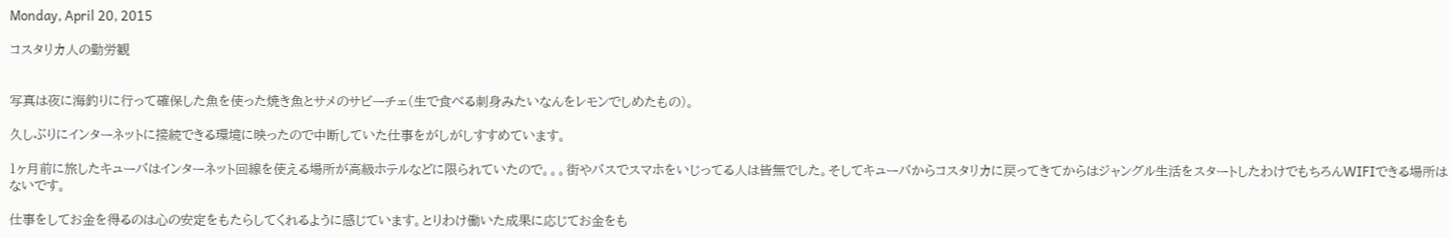Monday, April 20, 2015

コスタリカ人の勤労観


写真は夜に海釣りに行って確保した魚を使った焼き魚とサメのサビーチェ(生で食べる刺身みたいなんをレモンでしめたもの)。

久しぶりにインターネットに接続できる環境に映ったので中断していた仕事をがしがしすすめています。

1ヶ月前に旅したキューバはインターネット回線を使える場所が高級ホテルなどに限られていたので。。。街やバスでスマホをいじってる人は皆無でした。そしてキューバからコスタリカに戻ってきてからはジャングル生活をスタートしたわけでもちろんWIFIできる場所はないです。

仕事をしてお金を得るのは心の安定をもたらしてくれるように感じています。とりわけ働いた成果に応じてお金をも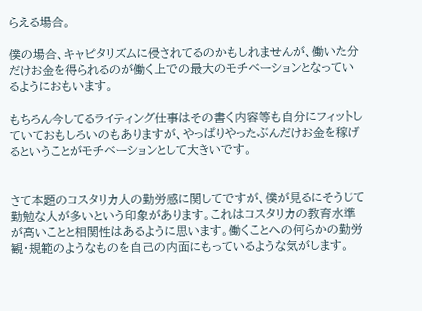らえる場合。

僕の場合、キャピタリズムに侵されてるのかもしれませんが、働いた分だけお金を得られるのが働く上での最大のモチベーションとなっているようにおもいます。

もちろん今してるライティング仕事はその書く内容等も自分にフィットしていておもしろいのもありますが、やっぱりやったぶんだけお金を稼げるということがモチベーションとして大きいです。


さて本題のコスタリカ人の勤労感に関してですが、僕が見るにそうじて勤勉な人が多いという印象があります。これはコスタリカの教育水準が高いことと相関性はあるように思います。働くことへの何らかの勤労観・規範のようなものを自己の内面にもっているような気がします。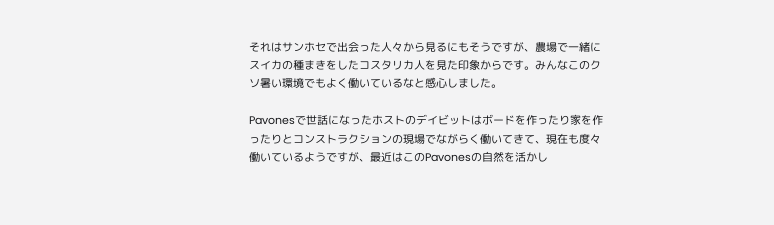それはサンホセで出会った人々から見るにもそうですが、農場で一緒にスイカの種まきをしたコスタリカ人を見た印象からです。みんなこのクソ暑い環境でもよく働いているなと感心しました。

Pavonesで世話になったホストのデイビットはボードを作ったり家を作ったりとコンストラクションの現場でながらく働いてきて、現在も度々働いているようですが、最近はこのPavonesの自然を活かし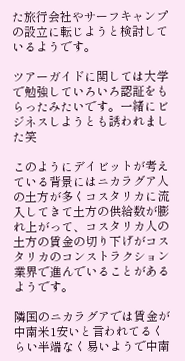た旅行会社やサーフキャンプの設立に転じようと検討しているようです。

ツアーガイドに関しては大学で勉強していろいろ認証をもらったみたいです。一緒にビジネスしようとも誘われました笑

このようにデイビットが考えている背景にはニカラグア人の土方が多くコスタリカに流入してきて土方の供給数が膨れ上がって、コスタリカ人の土方の賃金の切り下げがコスタリカのコンストラクション業界で進んでいることがあるようです。

隣国のニカラグアでは賃金が中南米1安いと言われてるくらい半端なく易いようで中南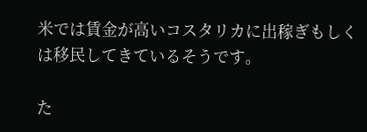米では賃金が高いコスタリカに出稼ぎもしくは移民してきているそうです。

た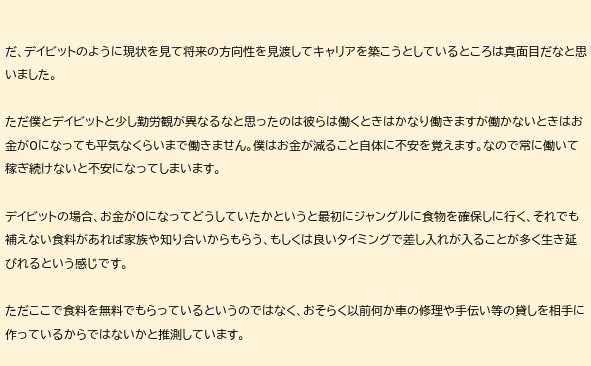だ、デイビットのように現状を見て将来の方向性を見渡してキャリアを築こうとしているところは真面目だなと思いました。

ただ僕とデイビットと少し勤労観が異なるなと思ったのは彼らは働くときはかなり働きますが働かないときはお金が0になっても平気なくらいまで働きません。僕はお金が減ること自体に不安を覚えます。なので常に働いて稼ぎ続けないと不安になってしまいます。

デイビットの場合、お金が0になってどうしていたかというと最初にジャングルに食物を確保しに行く、それでも補えない食料があれば家族や知り合いからもらう、もしくは良いタイミングで差し入れが入ることが多く生き延びれるという感じです。

ただここで食料を無料でもらっているというのではなく、おそらく以前何か車の修理や手伝い等の貸しを相手に作っているからではないかと推測しています。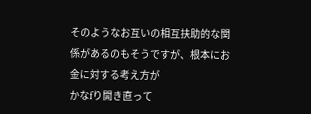そのようなお互いの相互扶助的な関係があるのもそうですが、根本にお金に対する考え方が
かなfり開き直って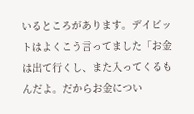いるところがあります。デイビットはよくこう言ってました「お金は出て行くし、また入ってくるもんだよ。だからお金につい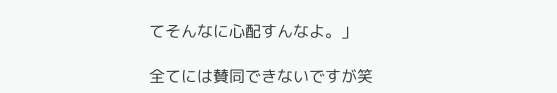てそんなに心配すんなよ。」

全てには賛同できないですが笑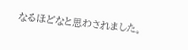なるほどなと思わされました。